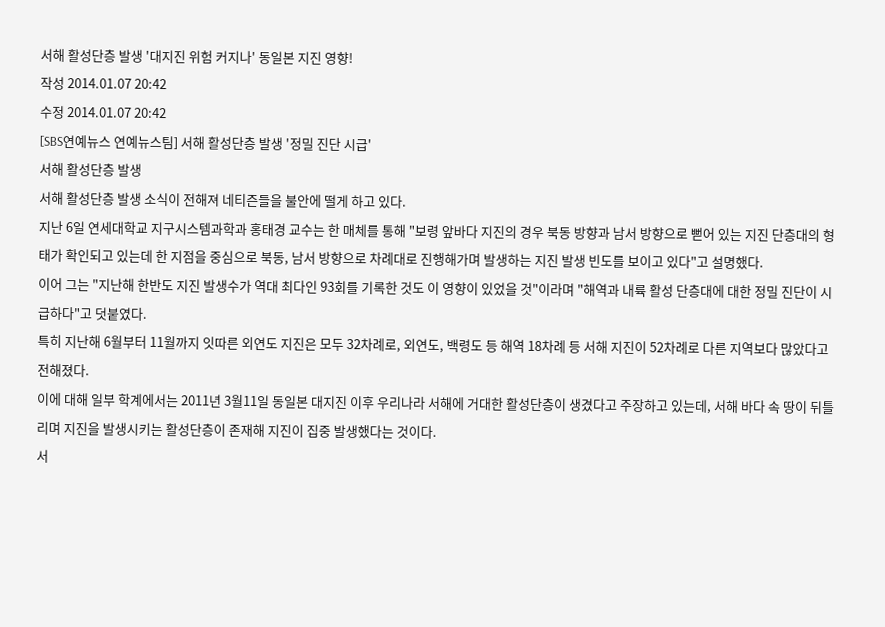서해 활성단층 발생 '대지진 위험 커지나' 동일본 지진 영향!
작성 2014.01.07 20:42
수정 2014.01.07 20:42
[SBS연예뉴스 연예뉴스팀] 서해 활성단층 발생 '정밀 진단 시급'
서해 활성단층 발생
서해 활성단층 발생 소식이 전해져 네티즌들을 불안에 떨게 하고 있다.
지난 6일 연세대학교 지구시스템과학과 홍태경 교수는 한 매체를 통해 "보령 앞바다 지진의 경우 북동 방향과 남서 방향으로 뻗어 있는 지진 단층대의 형태가 확인되고 있는데 한 지점을 중심으로 북동, 남서 방향으로 차례대로 진행해가며 발생하는 지진 발생 빈도를 보이고 있다"고 설명했다.
이어 그는 "지난해 한반도 지진 발생수가 역대 최다인 93회를 기록한 것도 이 영향이 있었을 것"이라며 "해역과 내륙 활성 단층대에 대한 정밀 진단이 시급하다"고 덧붙였다.
특히 지난해 6월부터 11월까지 잇따른 외연도 지진은 모두 32차례로, 외연도, 백령도 등 해역 18차례 등 서해 지진이 52차례로 다른 지역보다 많았다고 전해졌다.
이에 대해 일부 학계에서는 2011년 3월11일 동일본 대지진 이후 우리나라 서해에 거대한 활성단층이 생겼다고 주장하고 있는데, 서해 바다 속 땅이 뒤틀리며 지진을 발생시키는 활성단층이 존재해 지진이 집중 발생했다는 것이다.
서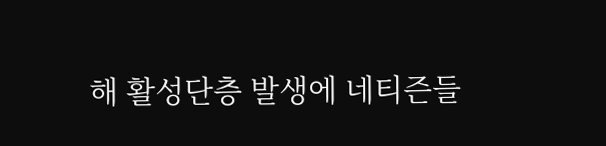해 활성단층 발생에 네티즌들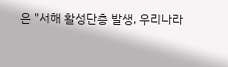은 "서해 활성단층 발생, 우리나라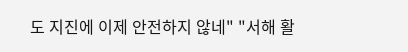도 지진에 이제 안전하지 않네" "서해 활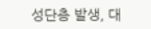성단층 발생, 대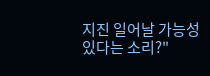지진 일어날 가능성 있다는 소리?"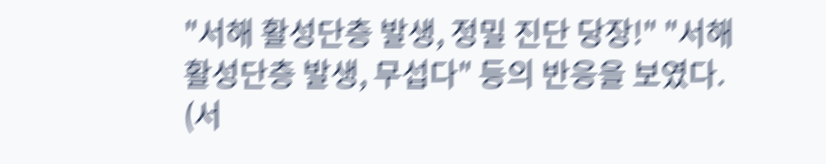"서해 활성단층 발생, 정밀 진단 당장!" "서해 활성단층 발생, 무섭다" 등의 반응을 보였다.
(서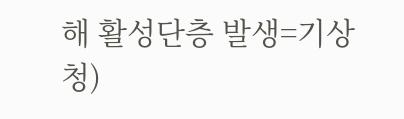해 활성단층 발생=기상청)